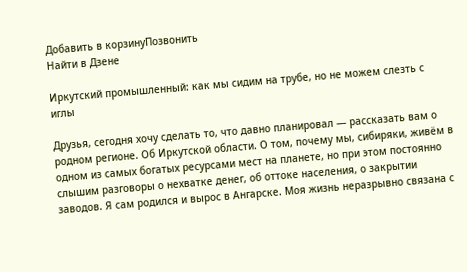Добавить в корзинуПозвонить
Найти в Дзене

Иркутский промышленный: как мы сидим на трубе, но не можем слезть с иглы

Друзья, сегодня хочу сделать то, что давно планировал — рассказать вам о родном регионе. Об Иркутской области. О том, почему мы, сибиряки, живём в одном из самых богатых ресурсами мест на планете, но при этом постоянно слышим разговоры о нехватке денег, об оттоке населения, о закрытии заводов. Я сам родился и вырос в Ангарске. Моя жизнь неразрывно связана с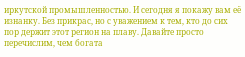иркутской промышленностью. И сегодня я покажу вам её изнанку. Без прикрас, но с уважением к тем, кто до сих пор держит этот регион на плаву. Давайте просто перечислим, чем богата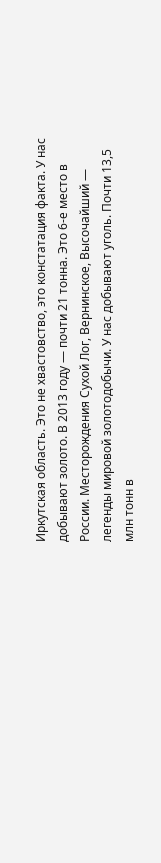Иркутская область. Это не хвастовство, это констатация факта. У нас добывают золото. В 2013 году — почти 21 тонна. Это 6-е место в России. Месторождения Сухой Лог, Вернинское, Высочайший — легенды мировой золотодобычи. У нас добывают уголь. Почти 13,5 млн тонн в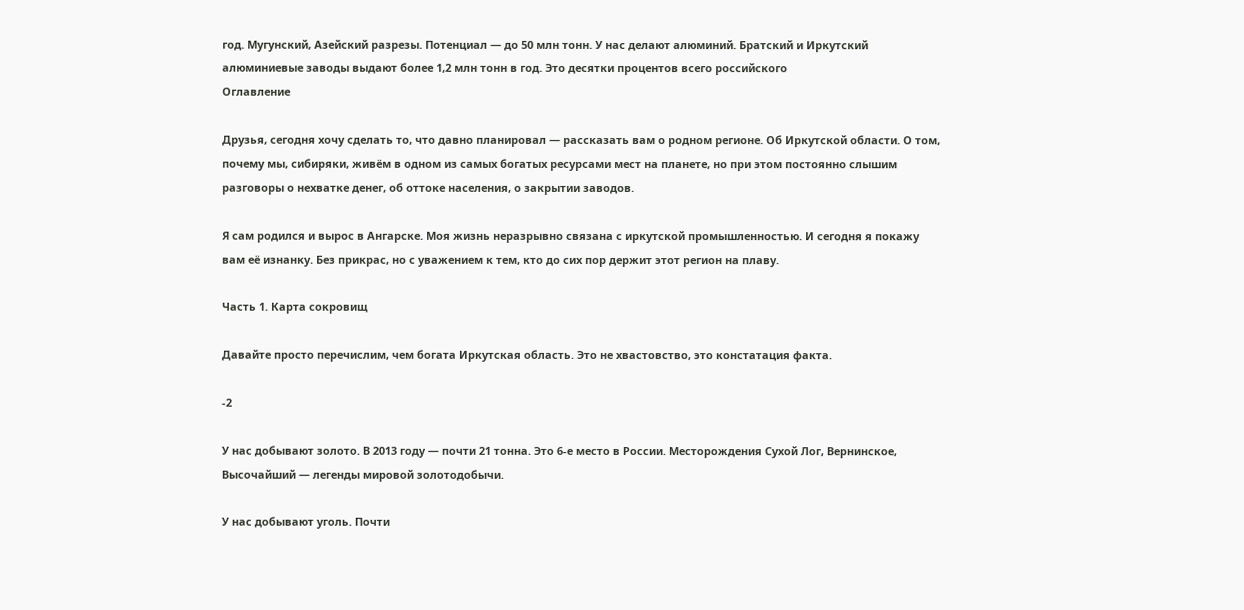год. Мугунский, Азейский разрезы. Потенциал — до 50 млн тонн. У нас делают алюминий. Братский и Иркутский алюминиевые заводы выдают более 1,2 млн тонн в год. Это десятки процентов всего российского
Оглавление

Друзья, сегодня хочу сделать то, что давно планировал — рассказать вам о родном регионе. Об Иркутской области. О том, почему мы, сибиряки, живём в одном из самых богатых ресурсами мест на планете, но при этом постоянно слышим разговоры о нехватке денег, об оттоке населения, о закрытии заводов.

Я сам родился и вырос в Ангарске. Моя жизнь неразрывно связана с иркутской промышленностью. И сегодня я покажу вам её изнанку. Без прикрас, но с уважением к тем, кто до сих пор держит этот регион на плаву.

Часть 1. Карта сокровищ

Давайте просто перечислим, чем богата Иркутская область. Это не хвастовство, это констатация факта.

-2

У нас добывают золото. В 2013 году — почти 21 тонна. Это 6-е место в России. Месторождения Сухой Лог, Вернинское, Высочайший — легенды мировой золотодобычи.

У нас добывают уголь. Почти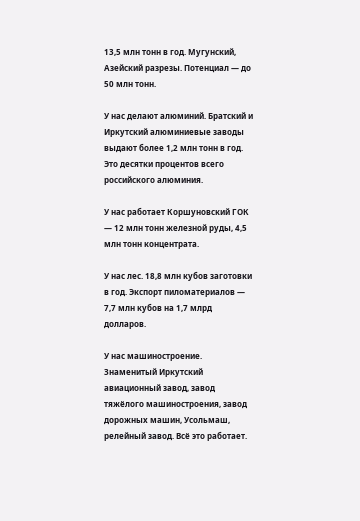13,5 млн тонн в год. Мугунский, Азейский разрезы. Потенциал — до 50 млн тонн.

У нас делают алюминий. Братский и Иркутский алюминиевые заводы выдают более 1,2 млн тонн в год. Это десятки процентов всего российского алюминия.

У нас работает Коршуновский ГОК — 12 млн тонн железной руды, 4,5 млн тонн концентрата.

У нас лес. 18,8 млн кубов заготовки в год. Экспорт пиломатериалов — 7,7 млн кубов на 1,7 млрд долларов.

У нас машиностроение. Знаменитый Иркутский авиационный завод, завод тяжёлого машиностроения, завод дорожных машин, Усольмаш, релейный завод. Всё это работает.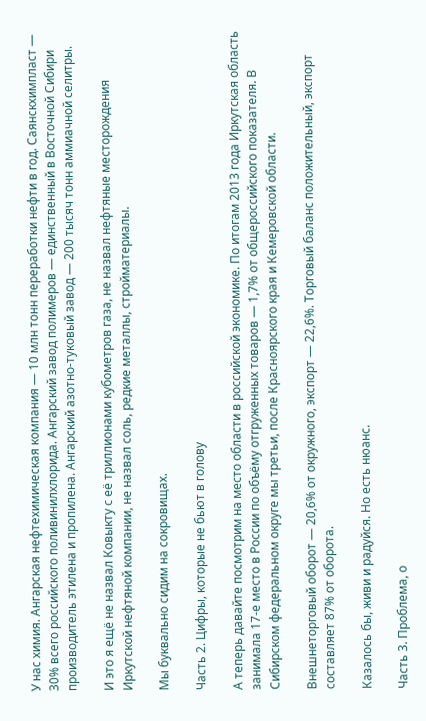У нас химия. Ангарская нефтехимическая компания — 10 млн тонн переработки нефти в год. Саянскхимпласт — 30% всего российского поливинилхлорида. Ангарский завод полимеров — единственный в Восточной Сибири производитель этилена и пропилена. Ангарский азотно-туковый завод — 200 тысяч тонн аммиачной селитры.

И это я ещё не назвал Ковыкту с её триллионами кубометров газа, не назвал нефтяные месторождения Иркутской нефтяной компании, не назвал соль, редкие металлы, стройматериалы.

Мы буквально сидим на сокровищах.

Часть 2. Цифры, которые не бьют в голову

А теперь давайте посмотрим на место области в российской экономике. По итогам 2013 года Иркутская область занимала 17-е место в России по объёму отгруженных товаров — 1,7% от общероссийского показателя. В Сибирском федеральном округе мы третьи, после Красноярского края и Кемеровской области.

Внешнеторговый оборот — 20,6% от окружного, экспорт — 22,6%. Торговый баланс положительный, экспорт составляет 87% от оборота.

Казалось бы, живи и радуйся. Но есть нюанс.

Часть 3. Проблема, о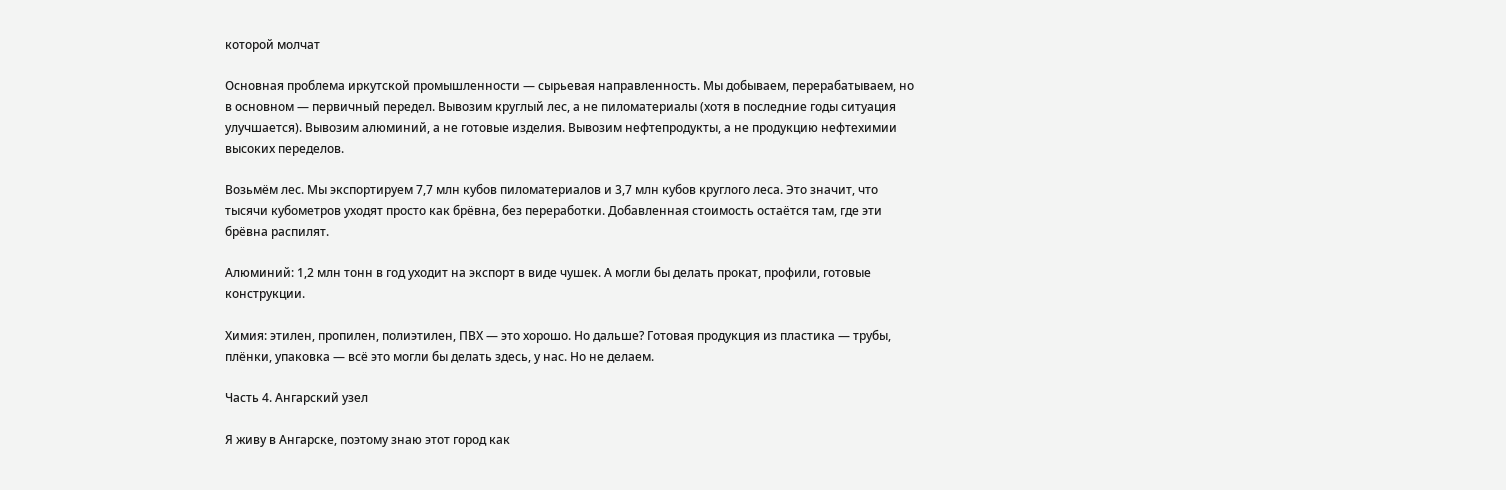которой молчат

Основная проблема иркутской промышленности — сырьевая направленность. Мы добываем, перерабатываем, но в основном — первичный передел. Вывозим круглый лес, а не пиломатериалы (хотя в последние годы ситуация улучшается). Вывозим алюминий, а не готовые изделия. Вывозим нефтепродукты, а не продукцию нефтехимии высоких переделов.

Возьмём лес. Мы экспортируем 7,7 млн кубов пиломатериалов и 3,7 млн кубов круглого леса. Это значит, что тысячи кубометров уходят просто как брёвна, без переработки. Добавленная стоимость остаётся там, где эти брёвна распилят.

Алюминий: 1,2 млн тонн в год уходит на экспорт в виде чушек. А могли бы делать прокат, профили, готовые конструкции.

Химия: этилен, пропилен, полиэтилен, ПВХ — это хорошо. Но дальше? Готовая продукция из пластика — трубы, плёнки, упаковка — всё это могли бы делать здесь, у нас. Но не делаем.

Часть 4. Ангарский узел

Я живу в Ангарске, поэтому знаю этот город как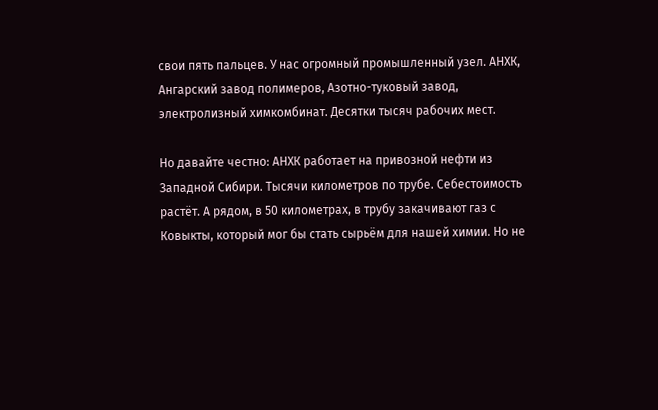свои пять пальцев. У нас огромный промышленный узел. АНХК, Ангарский завод полимеров, Азотно-туковый завод, электролизный химкомбинат. Десятки тысяч рабочих мест.

Но давайте честно: АНХК работает на привозной нефти из Западной Сибири. Тысячи километров по трубе. Себестоимость растёт. А рядом, в 50 километрах, в трубу закачивают газ с Ковыкты, который мог бы стать сырьём для нашей химии. Но не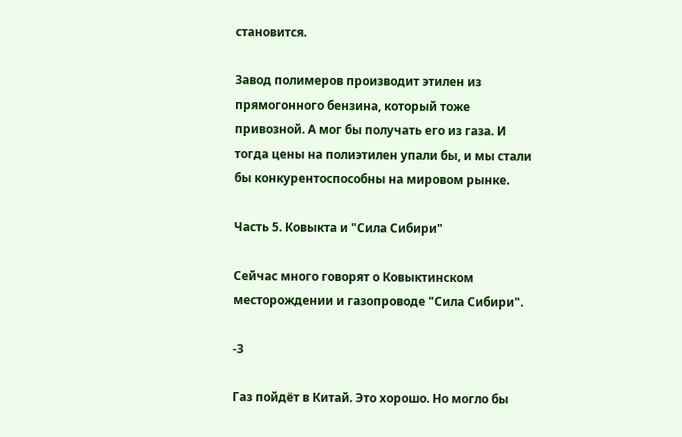становится.

Завод полимеров производит этилен из прямогонного бензина, который тоже привозной. А мог бы получать его из газа. И тогда цены на полиэтилен упали бы, и мы стали бы конкурентоспособны на мировом рынке.

Часть 5. Ковыкта и "Сила Сибири"

Сейчас много говорят о Ковыктинском месторождении и газопроводе "Сила Сибири".

-3

Газ пойдёт в Китай. Это хорошо. Но могло бы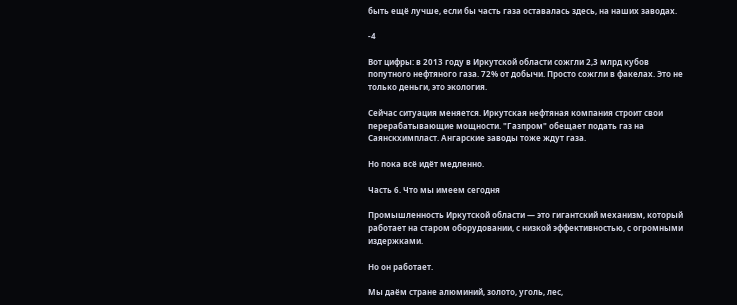быть ещё лучше, если бы часть газа оставалась здесь, на наших заводах.

-4

Вот цифры: в 2013 году в Иркутской области сожгли 2,3 млрд кубов попутного нефтяного газа. 72% от добычи. Просто сожгли в факелах. Это не только деньги, это экология.

Сейчас ситуация меняется. Иркутская нефтяная компания строит свои перерабатывающие мощности. "Газпром" обещает подать газ на Саянскхимпласт. Ангарские заводы тоже ждут газа.

Но пока всё идёт медленно.

Часть 6. Что мы имеем сегодня

Промышленность Иркутской области — это гигантский механизм, который работает на старом оборудовании, с низкой эффективностью, с огромными издержками.

Но он работает.

Мы даём стране алюминий, золото, уголь, лес,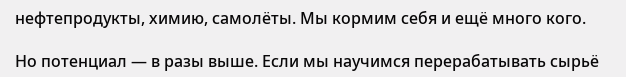нефтепродукты, химию, самолёты. Мы кормим себя и ещё много кого.

Но потенциал — в разы выше. Если мы научимся перерабатывать сырьё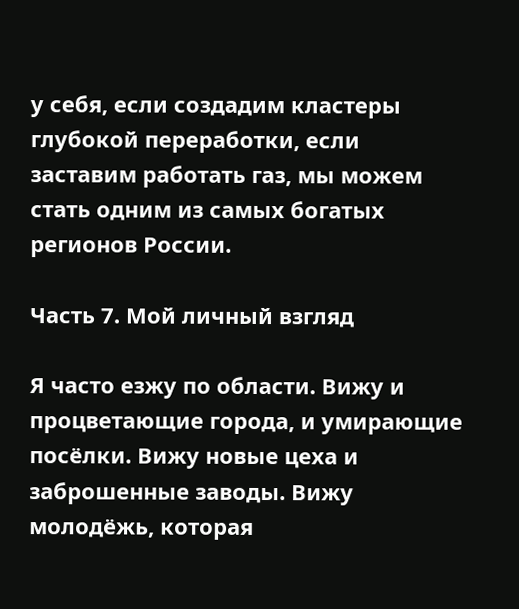у себя, если создадим кластеры глубокой переработки, если заставим работать газ, мы можем стать одним из самых богатых регионов России.

Часть 7. Мой личный взгляд

Я часто езжу по области. Вижу и процветающие города, и умирающие посёлки. Вижу новые цеха и заброшенные заводы. Вижу молодёжь, которая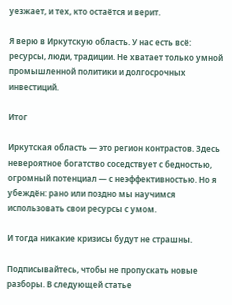уезжает, и тех, кто остаётся и верит.

Я верю в Иркутскую область. У нас есть всё: ресурсы, люди, традиции. Не хватает только умной промышленной политики и долгосрочных инвестиций.

Итог

Иркутская область — это регион контрастов. Здесь невероятное богатство соседствует с бедностью, огромный потенциал — с неэффективностью. Но я убеждён: рано или поздно мы научимся использовать свои ресурсы с умом.

И тогда никакие кризисы будут не страшны.

Подписывайтесь, чтобы не пропускать новые разборы. В следующей статье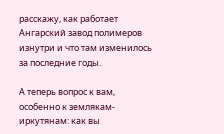расскажу, как работает Ангарский завод полимеров изнутри и что там изменилось за последние годы.

А теперь вопрос к вам, особенно к землякам-иркутянам: как вы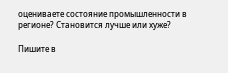оцениваете состояние промышленности в регионе? Становится лучше или хуже?

Пишите в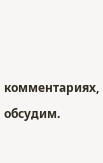комментариях, обсудим.